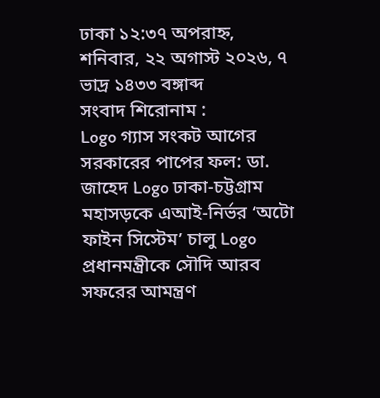ঢাকা ১২:৩৭ অপরাহ্ন, শনিবার, ২২ অগাস্ট ২০২৬, ৭ ভাদ্র ১৪৩৩ বঙ্গাব্দ
সংবাদ শিরোনাম :
Logo গ্যাস সংকট আগের সরকারের পাপের ফল: ডা. জাহেদ Logo ঢাকা-চট্টগ্রাম মহাসড়কে এআই-নির্ভর ‘অটো ফাইন সিস্টেম’ চালু Logo প্রধানমন্ত্রীকে সৌদি আরব সফরের আমন্ত্রণ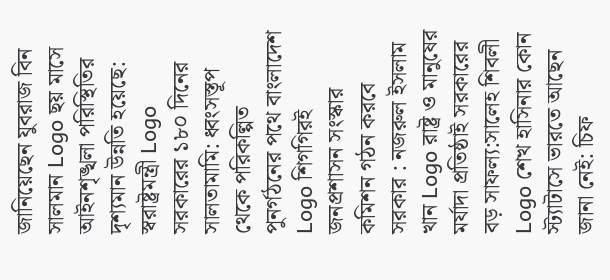জানিয়েছেন যুবরাজ বিন সালমান Logo ছয় মাসে আইনশৃঙ্খলা পরিস্থিতির দৃশ্যমান উন্নতি হয়েছে: স্বরাষ্ট্রমন্ত্রী Logo সরকারের ১৮০ দিনের সালতামামি: ধ্বংসস্তূপ থেকে পরিকল্পিত পুনর্গঠনের পথে বাংলাদেশ Logo শিগগিরই জনপ্রশাসন সংস্কার কমিশন গঠন করবে সরকার : নজরুল ইসলাম খান Logo রাষ্ট্র ও মানুষের মর্যাদা প্রতিষ্ঠাই সরকারের বড় সাফল্য:সালেহ শিবলী Logo শেখ হাসিনার কোন স্ট্যাটাসে ভারতে আছেন জানা নেই: চিফ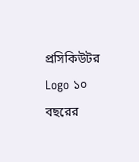প্রসিকিউটর Logo ১০ বছরের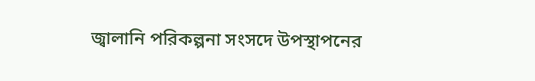জ্বালানি পরিকল্পনা সংসদে উপস্থাপনের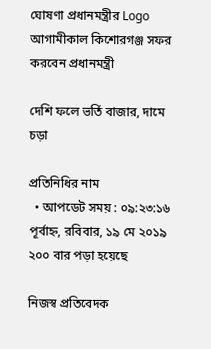ঘোষণা প্রধানমন্ত্রীর Logo আগামীকাল কিশোরগঞ্জ সফর করবেন প্রধানমন্ত্রী

দেশি ফলে ভর্তি বাজার, দামে চড়া

প্রতিনিধির নাম
  • আপডেট সময় : ০৯:২৩:১৬ পূর্বাহ্ন, রবিবার, ১৯ মে ২০১৯ ২০০ বার পড়া হয়েছে

নিজস্ব প্রতিবেদক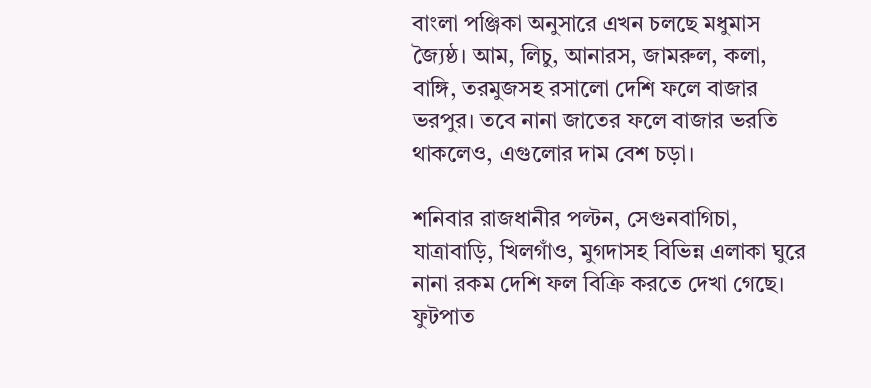বাংলা পঞ্জিকা অনুসারে এখন চলছে মধুমাস জ্যৈষ্ঠ। আম, লিচু, আনারস, জামরুল, কলা, বাঙ্গি, তরমুজসহ রসালো দেশি ফলে বাজার ভরপুর। তবে নানা জাতের ফলে বাজার ভরতি থাকলেও, এগুলোর দাম বেশ চড়া।

শনিবার রাজধানীর পল্টন, সেগুনবাগিচা, যাত্রাবাড়ি, খিলগাঁও, মুগদাসহ বিভিন্ন এলাকা ঘুরে নানা রকম দেশি ফল বিক্রি করতে দেখা গেছে। ফুটপাত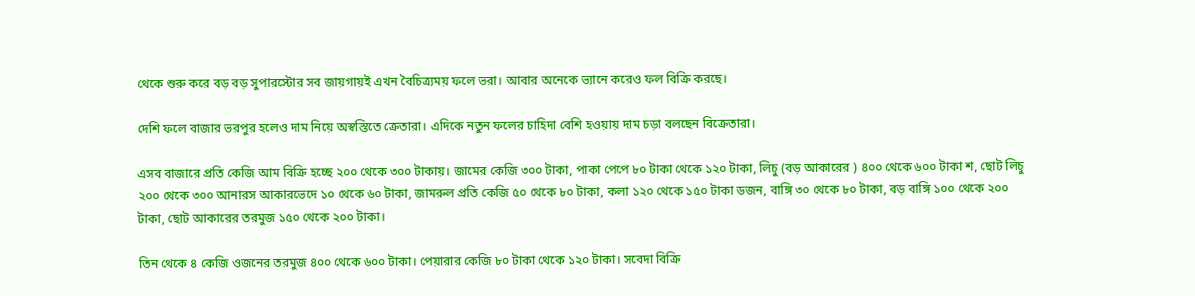থেকে শুরু করে বড় বড় সুপারস্টোর সব জায়গায়ই এখন বৈচিত্র্যময় ফলে ভরা। আবার অনেকে ভ্যানে করেও ফল বিক্রি করছে।

দেশি ফলে বাজার ভরপুর হলেও দাম নিয়ে অস্বস্তিতে ক্রেতারা। এদিকে নতুন ফলের চাহিদা বেশি হওয়ায় দাম চড়া বলছেন বিক্রেতারা।

এসব বাজারে প্রতি কেজি আম বিক্রি হচ্ছে ২০০ থেকে ৩০০ টাকায়। জামের কেজি ৩০০ টাকা, পাকা পেপে ৮০ টাকা থেকে ১২০ টাকা, লিচু (বড় আকারের ) ৪০০ থেকে ৬০০ টাকা শ, ছোট লিচু ২০০ থেকে ৩০০ আনারস আকারভেদে ১০ থেকে ৬০ টাকা, জামরুল প্রতি কেজি ৫০ থেকে ৮০ টাকা, কলা ১২০ থেকে ১৫০ টাকা ডজন, বাঙ্গি ৩০ থেকে ৮০ টাকা, বড় বাঙ্গি ১০০ থেকে ২০০ টাকা, ছোট আকারের তরমুজ ১৫০ থেকে ২০০ টাকা।

তিন থেকে ৪ কেজি ওজনের তরমুজ ৪০০ থেকে ৬০০ টাকা। পেয়ারার কেজি ৮০ টাকা থেকে ১২০ টাকা। সবেদা বিক্রি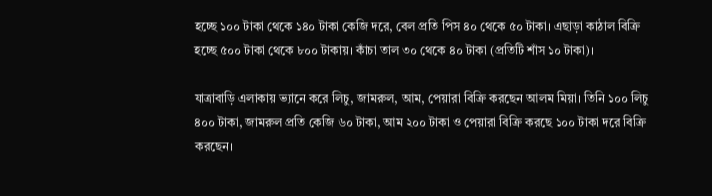হচ্ছে ১০০ টাকা থেকে ১৪০ টাকা কেজি দরে, বেল প্রতি পিস ৪০ থেকে ৫০ টাকা। এছাড়া কাঠাল বিক্রি হচ্ছে ৫০০ টাকা থেকে ৮০০ টাকায়। কাঁচা তাল ৩০ থেকে ৪০ টাকা (প্রতিটি শাঁস ১০ টাকা)।

যাত্রাবাড়ি এলাকায় ভ্যানে করে লিচু, জামরুল, আম, পেয়ারা বিক্রি করছেন আলম মিয়া। তিনি ১০০ লিচু ৪০০ টাকা, জামরুল প্রতি কেজি ৬০ টাকা, আম ২০০ টাকা ও পেয়ারা বিক্রি করছে ১০০ টাকা দরে বিক্রি করছেন।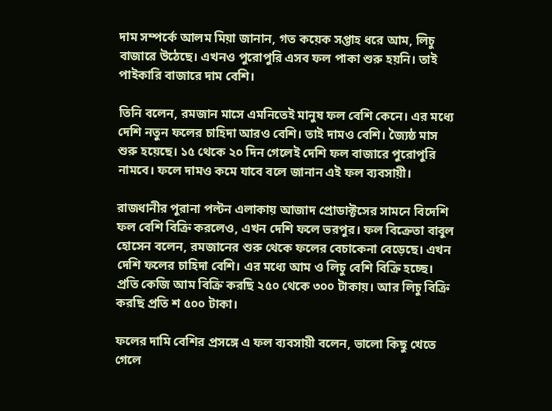দাম সম্পর্কে আলম মিয়া জানান, গত কয়েক সপ্তাহ ধরে আম, লিচু বাজারে উঠেছে। এখনও পুরোপুরি এসব ফল পাকা শুরু হয়নি। তাই পাইকারি বাজারে দাম বেশি।

তিনি বলেন, রমজান মাসে এমনিতেই মানুষ ফল বেশি কেনে। এর মধ্যে দেশি নতুন ফলের চাহিদা আরও বেশি। তাই দামও বেশি। জ্যৈষ্ঠ মাস শুরু হয়েছে। ১৫ থেকে ২০ দিন গেলেই দেশি ফল বাজারে পুরোপুরি নামবে। ফলে দামও কমে যাবে বলে জানান এই ফল ব্যবসায়ী।

রাজধানীর পুরানা পল্টন এলাকায় আজাদ প্রোডাক্টসের সামনে বিদেশি ফল বেশি বিক্রি করলেও, এখন দেশি ফলে ভরপুর। ফল বিক্রেতা বাবুল হোসেন বলেন, রমজানের শুরু থেকে ফলের বেচাকেনা বেড়েছে। এখন দেশি ফলের চাহিদা বেশি। এর মধ্যে আম ও লিচু বেশি বিক্রি হচ্ছে। প্রতি কেজি আম বিক্রি করছি ২৫০ থেকে ৩০০ টাকায়। আর লিচু বিক্রি করছি প্রতি শ ৫০০ টাকা।

ফলের দামি বেশির প্রসঙ্গে এ ফল ব্যবসায়ী বলেন, ভালো কিছু খেতে গেলে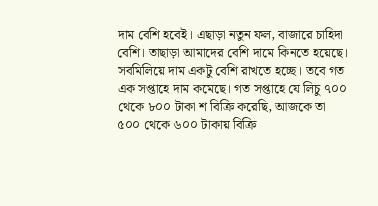দাম বেশি হবেই। এছাড়া নতুন ফল, বাজারে চাহিদা বেশি। তাছাড়া আমাদের বেশি দামে কিনতে হয়েছে। সবমিলিয়ে দাম একটু বেশি রাখতে হচ্ছে। তবে গত এক সপ্তাহে দাম কমেছে। গত সপ্তাহে যে লিচু ৭০০ থেকে ৮০০ টাকা শ বিক্রি করেছি, আজকে তা ৫০০ থেকে ৬০০ টাকায় বিক্রি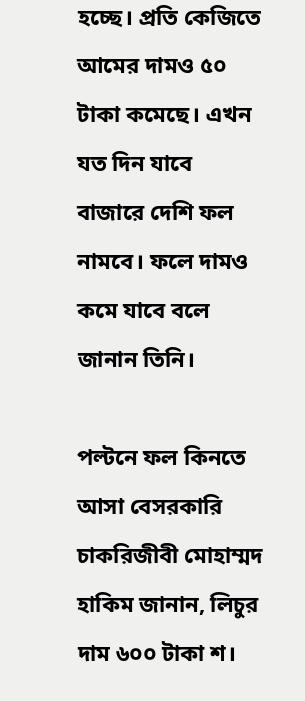হচ্ছে। প্রতি কেজিতে আমের দামও ৫০ টাকা কমেছে। এখন যত দিন যাবে বাজারে দেশি ফল নামবে। ফলে দামও কমে যাবে বলে জানান তিনি।

পল্টনে ফল কিনতে আসা বেসরকারি চাকরিজীবী মোহাম্মদ হাকিম জানান, লিচুর দাম ৬০০ টাকা শ।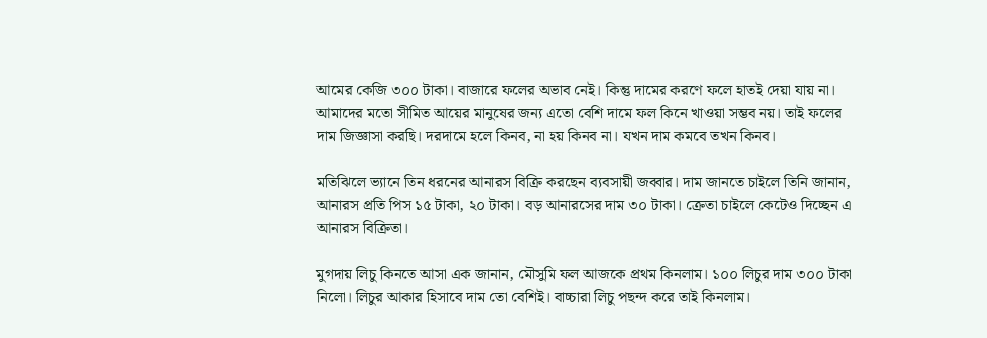আমের কেজি ৩০০ টাকা। বাজারে ফলের অভাব নেই। কিন্তু দামের করণে ফলে হাতই দেয়া যায় না। আমাদের মতো সীমিত আয়ের মানুষের জন্য এতো বেশি দামে ফল কিনে খাওয়া সম্ভব নয়। তাই ফলের দাম জিজ্ঞাসা করছি। দরদামে হলে কিনব, না হয় কিনব না। যখন দাম কমবে তখন কিনব।

মতিঝিলে ভ্যানে তিন ধরনের আনারস বিক্রি করছেন ব্যবসায়ী জব্বার। দাম জানতে চাইলে তিনি জানান, আনারস প্রতি পিস ১৫ টাকা, ২০ টাকা। বড় আনারসের দাম ৩০ টাকা। ক্রেতা চাইলে কেটেও দিচ্ছেন এ আনারস বিক্রিতা।

মুগদায় লিচু কিনতে আসা এক জানান, মৌসুমি ফল আজকে প্রথম কিনলাম। ১০০ লিচুর দাম ৩০০ টাকা নিলো। লিচুর আকার হিসাবে দাম তো বেশিই। বাচ্চারা লিচু পছন্দ করে তাই কিনলাম।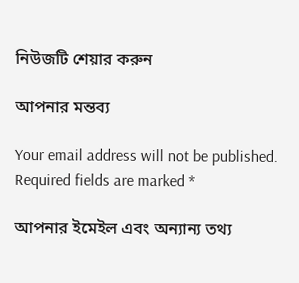নিউজটি শেয়ার করুন

আপনার মন্তব্য

Your email address will not be published. Required fields are marked *

আপনার ইমেইল এবং অন্যান্য তথ্য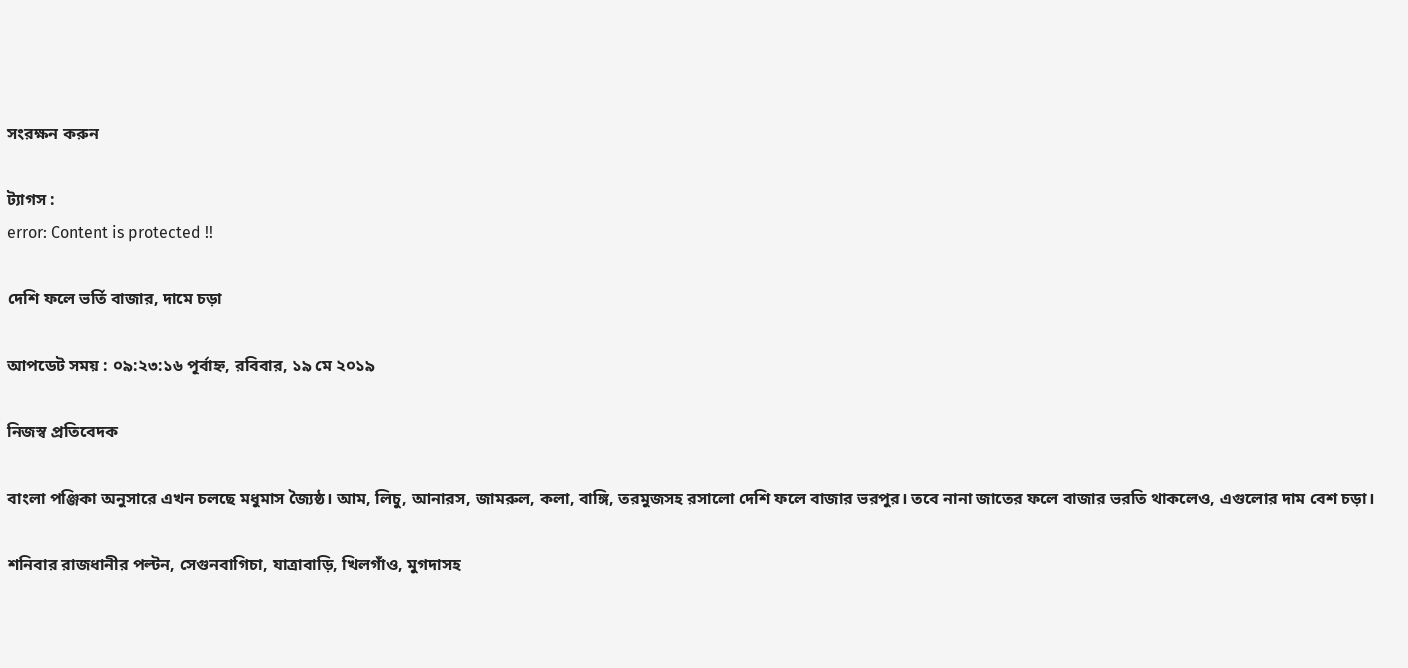সংরক্ষন করুন

ট্যাগস :
error: Content is protected !!

দেশি ফলে ভর্তি বাজার, দামে চড়া

আপডেট সময় : ০৯:২৩:১৬ পূর্বাহ্ন, রবিবার, ১৯ মে ২০১৯

নিজস্ব প্রতিবেদক

বাংলা পঞ্জিকা অনুসারে এখন চলছে মধুমাস জ্যৈষ্ঠ। আম, লিচু, আনারস, জামরুল, কলা, বাঙ্গি, তরমুজসহ রসালো দেশি ফলে বাজার ভরপুর। তবে নানা জাতের ফলে বাজার ভরতি থাকলেও, এগুলোর দাম বেশ চড়া।

শনিবার রাজধানীর পল্টন, সেগুনবাগিচা, যাত্রাবাড়ি, খিলগাঁও, মুগদাসহ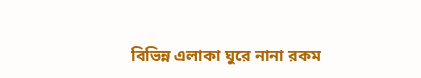বিভিন্ন এলাকা ঘুরে নানা রকম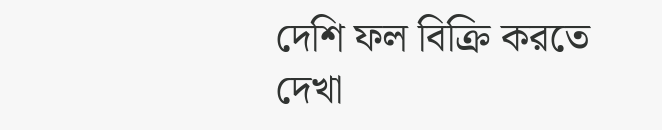দেশি ফল বিক্রি করতে দেখা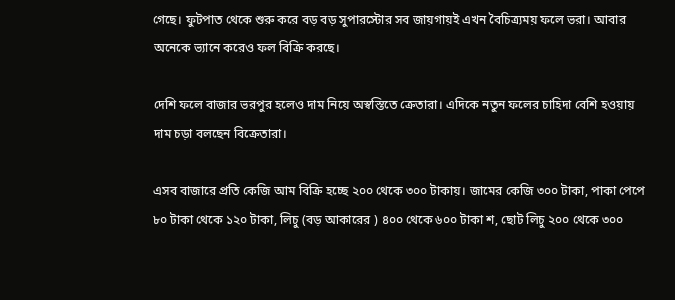গেছে। ফুটপাত থেকে শুরু করে বড় বড় সুপারস্টোর সব জায়গায়ই এখন বৈচিত্র্যময় ফলে ভরা। আবার অনেকে ভ্যানে করেও ফল বিক্রি করছে।

দেশি ফলে বাজার ভরপুর হলেও দাম নিয়ে অস্বস্তিতে ক্রেতারা। এদিকে নতুন ফলের চাহিদা বেশি হওয়ায় দাম চড়া বলছেন বিক্রেতারা।

এসব বাজারে প্রতি কেজি আম বিক্রি হচ্ছে ২০০ থেকে ৩০০ টাকায়। জামের কেজি ৩০০ টাকা, পাকা পেপে ৮০ টাকা থেকে ১২০ টাকা, লিচু (বড় আকারের ) ৪০০ থেকে ৬০০ টাকা শ, ছোট লিচু ২০০ থেকে ৩০০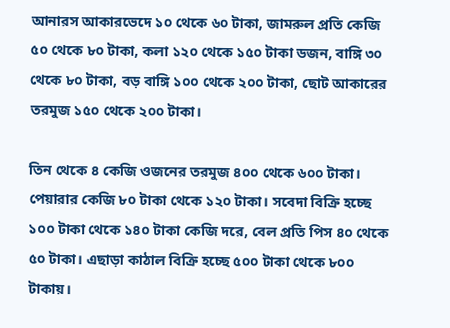আনারস আকারভেদে ১০ থেকে ৬০ টাকা, জামরুল প্রতি কেজি ৫০ থেকে ৮০ টাকা, কলা ১২০ থেকে ১৫০ টাকা ডজন, বাঙ্গি ৩০ থেকে ৮০ টাকা, বড় বাঙ্গি ১০০ থেকে ২০০ টাকা, ছোট আকারের তরমুজ ১৫০ থেকে ২০০ টাকা।

তিন থেকে ৪ কেজি ওজনের তরমুজ ৪০০ থেকে ৬০০ টাকা। পেয়ারার কেজি ৮০ টাকা থেকে ১২০ টাকা। সবেদা বিক্রি হচ্ছে ১০০ টাকা থেকে ১৪০ টাকা কেজি দরে, বেল প্রতি পিস ৪০ থেকে ৫০ টাকা। এছাড়া কাঠাল বিক্রি হচ্ছে ৫০০ টাকা থেকে ৮০০ টাকায়।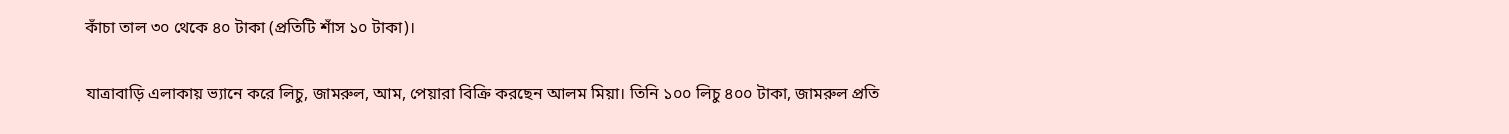কাঁচা তাল ৩০ থেকে ৪০ টাকা (প্রতিটি শাঁস ১০ টাকা)।

যাত্রাবাড়ি এলাকায় ভ্যানে করে লিচু, জামরুল, আম, পেয়ারা বিক্রি করছেন আলম মিয়া। তিনি ১০০ লিচু ৪০০ টাকা, জামরুল প্রতি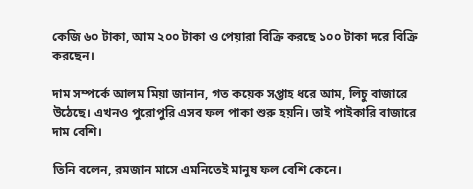কেজি ৬০ টাকা, আম ২০০ টাকা ও পেয়ারা বিক্রি করছে ১০০ টাকা দরে বিক্রি করছেন।

দাম সম্পর্কে আলম মিয়া জানান, গত কয়েক সপ্তাহ ধরে আম, লিচু বাজারে উঠেছে। এখনও পুরোপুরি এসব ফল পাকা শুরু হয়নি। তাই পাইকারি বাজারে দাম বেশি।

তিনি বলেন, রমজান মাসে এমনিতেই মানুষ ফল বেশি কেনে।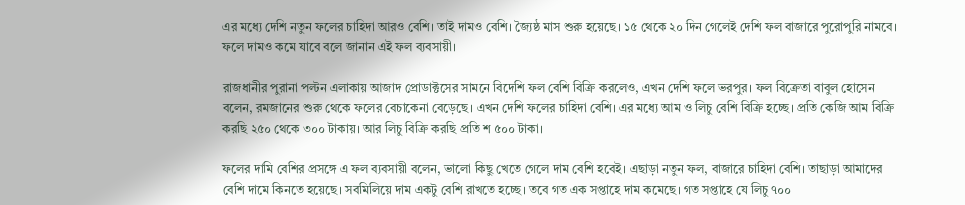এর মধ্যে দেশি নতুন ফলের চাহিদা আরও বেশি। তাই দামও বেশি। জ্যৈষ্ঠ মাস শুরু হয়েছে। ১৫ থেকে ২০ দিন গেলেই দেশি ফল বাজারে পুরোপুরি নামবে। ফলে দামও কমে যাবে বলে জানান এই ফল ব্যবসায়ী।

রাজধানীর পুরানা পল্টন এলাকায় আজাদ প্রোডাক্টসের সামনে বিদেশি ফল বেশি বিক্রি করলেও, এখন দেশি ফলে ভরপুর। ফল বিক্রেতা বাবুল হোসেন বলেন, রমজানের শুরু থেকে ফলের বেচাকেনা বেড়েছে। এখন দেশি ফলের চাহিদা বেশি। এর মধ্যে আম ও লিচু বেশি বিক্রি হচ্ছে। প্রতি কেজি আম বিক্রি করছি ২৫০ থেকে ৩০০ টাকায়। আর লিচু বিক্রি করছি প্রতি শ ৫০০ টাকা।

ফলের দামি বেশির প্রসঙ্গে এ ফল ব্যবসায়ী বলেন, ভালো কিছু খেতে গেলে দাম বেশি হবেই। এছাড়া নতুন ফল, বাজারে চাহিদা বেশি। তাছাড়া আমাদের বেশি দামে কিনতে হয়েছে। সবমিলিয়ে দাম একটু বেশি রাখতে হচ্ছে। তবে গত এক সপ্তাহে দাম কমেছে। গত সপ্তাহে যে লিচু ৭০০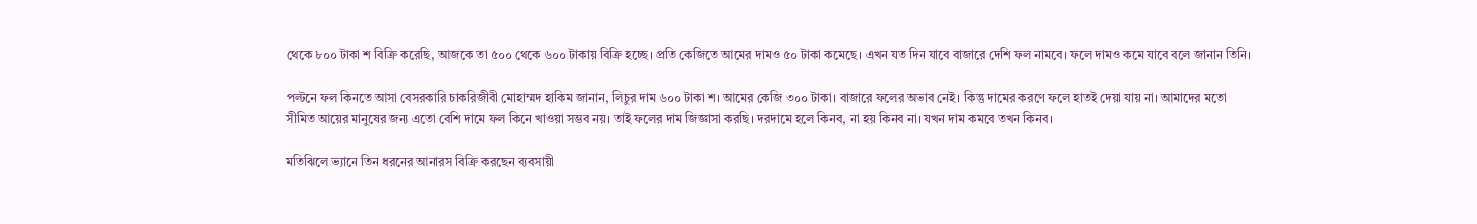থেকে ৮০০ টাকা শ বিক্রি করেছি, আজকে তা ৫০০ থেকে ৬০০ টাকায় বিক্রি হচ্ছে। প্রতি কেজিতে আমের দামও ৫০ টাকা কমেছে। এখন যত দিন যাবে বাজারে দেশি ফল নামবে। ফলে দামও কমে যাবে বলে জানান তিনি।

পল্টনে ফল কিনতে আসা বেসরকারি চাকরিজীবী মোহাম্মদ হাকিম জানান, লিচুর দাম ৬০০ টাকা শ। আমের কেজি ৩০০ টাকা। বাজারে ফলের অভাব নেই। কিন্তু দামের করণে ফলে হাতই দেয়া যায় না। আমাদের মতো সীমিত আয়ের মানুষের জন্য এতো বেশি দামে ফল কিনে খাওয়া সম্ভব নয়। তাই ফলের দাম জিজ্ঞাসা করছি। দরদামে হলে কিনব, না হয় কিনব না। যখন দাম কমবে তখন কিনব।

মতিঝিলে ভ্যানে তিন ধরনের আনারস বিক্রি করছেন ব্যবসায়ী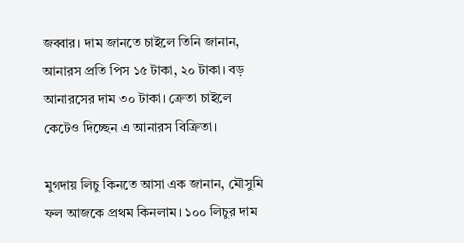জব্বার। দাম জানতে চাইলে তিনি জানান, আনারস প্রতি পিস ১৫ টাকা, ২০ টাকা। বড় আনারসের দাম ৩০ টাকা। ক্রেতা চাইলে কেটেও দিচ্ছেন এ আনারস বিক্রিতা।

মুগদায় লিচু কিনতে আসা এক জানান, মৌসুমি ফল আজকে প্রথম কিনলাম। ১০০ লিচুর দাম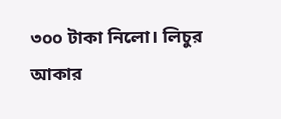৩০০ টাকা নিলো। লিচুর আকার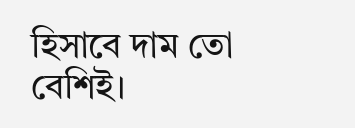হিসাবে দাম তো বেশিই।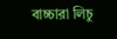বাচ্চারা লিচু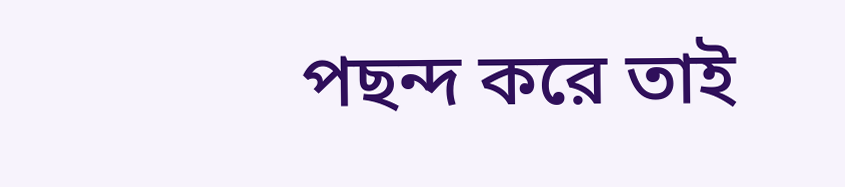পছন্দ করে তাই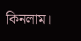কিনলাম।